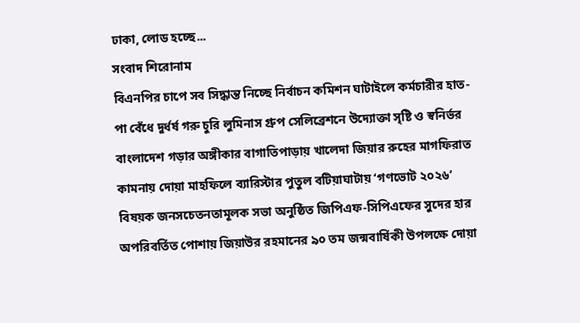ঢাকা, লোড হচ্ছে...
সংবাদ শিরোনাম
বিএনপির চাপে সব সিদ্ধান্ত নিচ্ছে নির্বাচন কমিশন ঘাটাইলে কর্মচারীর হাত-পা বেঁধে দুর্ধর্ষ গরু চুরি লুমিনাস গ্রুপ সেলিব্রেশনে উদ্যোক্তা সৃষ্টি ও স্বনির্ভর বাংলাদেশ গড়ার অঙ্গীকার বাগাতিপাড়ায় খালেদা জিয়ার রুহের মাগফিরাত কামনায় দোয়া মাহফিলে ব্যারিস্টার পুতুল বটিয়াঘাটায় ‘গণভোট ২০২৬’ বিষয়ক জনসচেতনতামূলক সভা অনুষ্ঠিত জিপিএফ-সিপিএফের সুদের হার অপরিবর্তিত পোশায় জিয়াউর রহমানের ৯০ তম জন্মবার্ষিকী উপলক্ষে দোয়া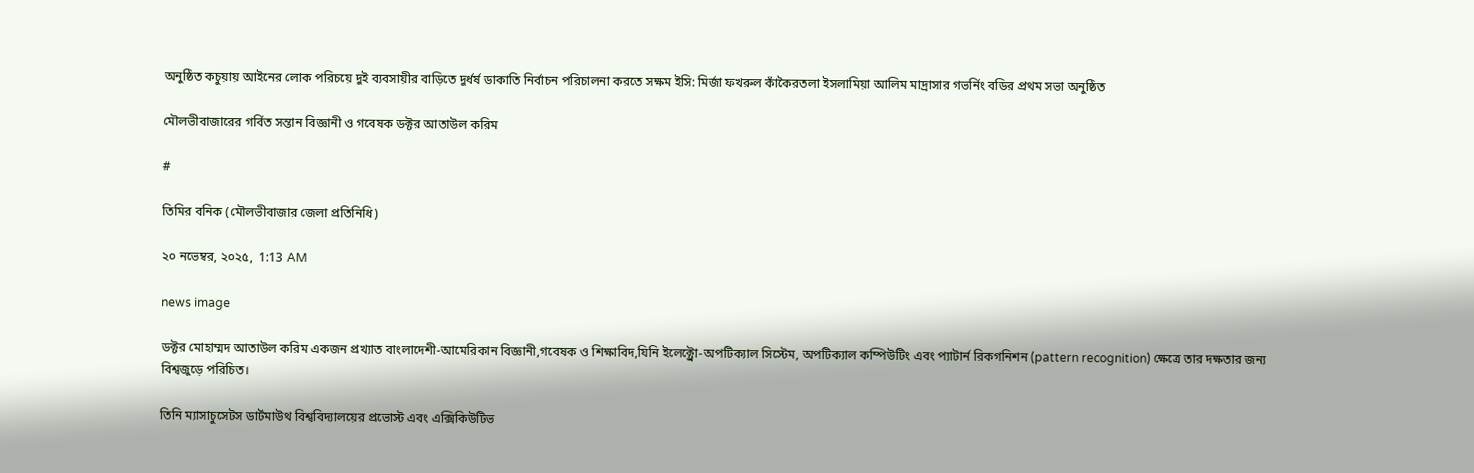অনুষ্ঠিত কচুয়ায় আইনের লোক পরিচয়ে দুই ব্যবসায়ীর বাড়িতে দুর্ধর্ষ ডাকাতি নির্বাচন পরিচালনা করতে সক্ষম ইসি: মির্জা ফখরুল কাঁকৈরতলা ইসলামিয়া আলিম মাদ্রাসার গভর্নিং বডির প্রথম সভা অনুষ্ঠিত

মৌলভীবাজারের গর্বিত সন্তান বিজ্ঞানী ও গবেষক ডক্টর আতাউল করিম

#

তিমির বনিক (মৌলভীবাজার জেলা প্রতিনিধি)

২০ নভেম্বর, ২০২৫,  1:13 AM

news image

ডক্টর মোহাম্মদ আতাউল করিম একজন প্রখ্যাত বাংলাদেশী-আমেরিকান বিজ্ঞানী,গবেষক ও শিক্ষাবিদ,যিনি ইলেক্ট্রো-অপটিক্যাল সিস্টেম, অপটিক্যাল কম্পিউটিং এবং প্যাটার্ন রিকগনিশন (pattern recognition) ক্ষেত্রে তার দক্ষতার জন্য বিশ্বজুড়ে পরিচিত।

তিনি ম্যাসাচুসেটস ডার্টমাউথ বিশ্ববিদ্যালয়ের প্রভোস্ট এবং এক্সিকিউটিভ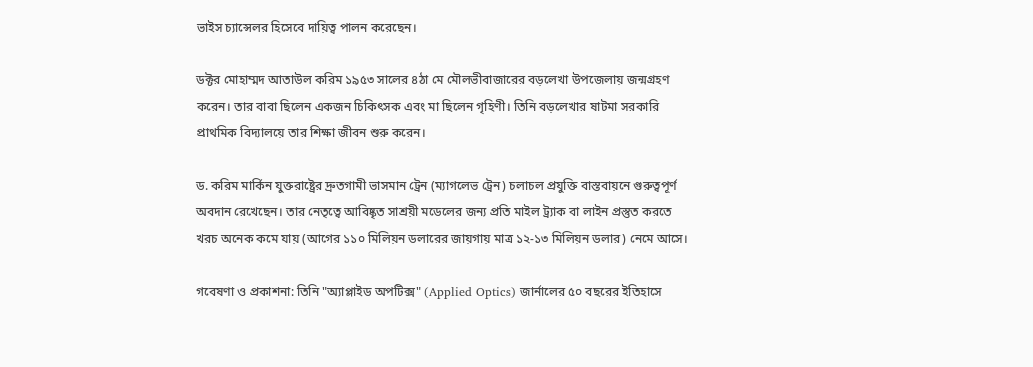ভাইস চ্যান্সেলর হিসেবে দায়িত্ব পালন করেছেন।

ডক্টর মোহাম্মদ আতাউল করিম ১৯৫৩ সালের ৪ঠা মে মৌলভীবাজারের বড়লেখা উপজেলায় জন্মগ্রহণ করেন। তার বাবা ছিলেন একজন চিকিৎসক এবং মা ছিলেন গৃহিণী। তিনি বড়লেখার ষাটমা সরকারি প্রাথমিক বিদ্যালয়ে তার শিক্ষা জীবন শুরু করেন।

ড. করিম মার্কিন যুক্তরাষ্ট্রের দ্রুতগামী ভাসমান ট্রেন (ম্যাগলেভ ট্রেন) চলাচল প্রযুক্তি বাস্তবায়নে গুরুত্বপূর্ণ অবদান রেখেছেন। তার নেতৃত্বে আবিষ্কৃত সাশ্রয়ী মডেলের জন্য প্রতি মাইল ট্র্যাক বা লাইন প্রস্তুত করতে খরচ অনেক কমে যায় (আগের ১১০ মিলিয়ন ডলারের জায়গায় মাত্র ১২-১৩ মিলিয়ন ডলার) নেমে আসে।

গবেষণা ও প্রকাশনা: তিনি "অ্যাপ্লাইড অপটিক্স" (Applied Optics) জার্নালের ৫০ বছরের ইতিহাসে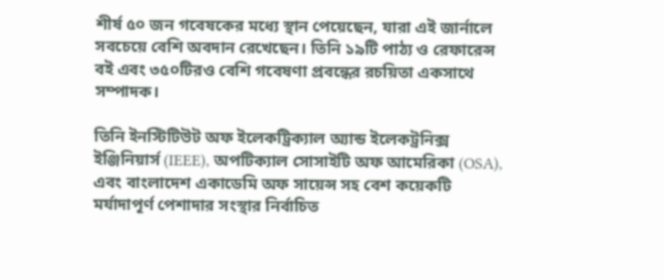শীর্ষ ৫০ জন গবেষকের মধ্যে স্থান পেয়েছেন, যারা এই জার্নালে সবচেয়ে বেশি অবদান রেখেছেন। তিনি ১৯টি পাঠ্য ও রেফারেন্স বই এবং ৩৫০টিরও বেশি গবেষণা প্রবন্ধের রচয়িতা একসাথে সম্পাদক।

তিনি ইনস্টিটিউট অফ ইলেকট্রিক্যাল অ্যান্ড ইলেকট্রনিক্স ইঞ্জিনিয়ার্স (IEEE), অপটিক্যাল সোসাইটি অফ আমেরিকা (OSA), এবং বাংলাদেশ একাডেমি অফ সায়েন্স সহ বেশ কয়েকটি মর্যাদাপূর্ণ পেশাদার সংস্থার নির্বাচিত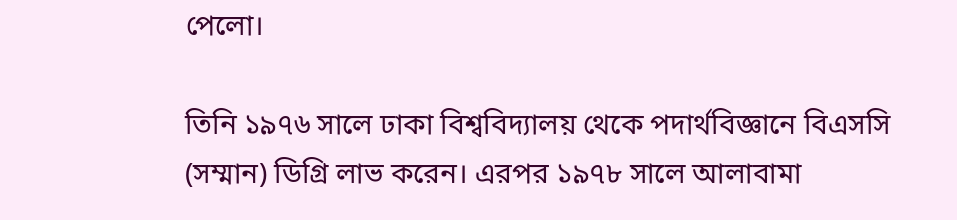পেলো।

তিনি ১৯৭৬ সালে ঢাকা বিশ্ববিদ্যালয় থেকে পদার্থবিজ্ঞানে বিএসসি (সম্মান) ডিগ্রি লাভ করেন। এরপর ১৯৭৮ সালে আলাবামা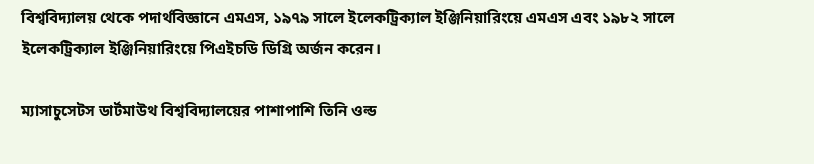বিশ্ববিদ্যালয় থেকে পদার্থবিজ্ঞানে এমএস, ১৯৭৯ সালে ইলেকট্রিক্যাল ইঞ্জিনিয়ারিংয়ে এমএস এবং ১৯৮২ সালে ইলেকট্রিক্যাল ইঞ্জিনিয়ারিংয়ে পিএইচডি ডিগ্রি অর্জন করেন।

ম্যাসাচুসেটস ডার্টমাউথ বিশ্ববিদ্যালয়ের পাশাপাশি তিনি ওল্ড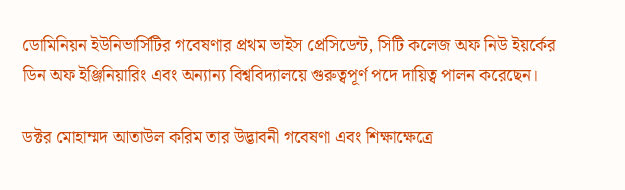ডোমিনিয়ন ইউনিভার্সিটির গবেষণার প্রথম ভাইস প্রেসিডেন্ট, সিটি কলেজ অফ নিউ ইয়র্কের ডিন অফ ইঞ্জিনিয়ারিং এবং অন্যান্য বিশ্ববিদ্যালয়ে গুরুত্বপূর্ণ পদে দায়িত্ব পালন করেছেন।

ডক্টর মোহাম্মদ আতাউল করিম তার উদ্ভাবনী গবেষণা এবং শিক্ষাক্ষেত্রে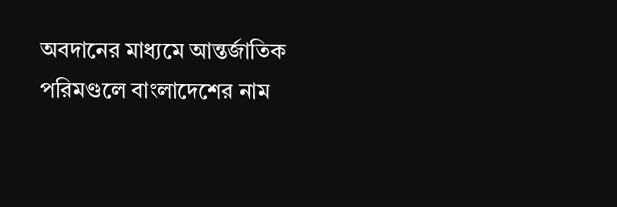অবদানের মাধ্যমে আন্তর্জাতিক পরিমণ্ডলে বাংলাদেশের নাম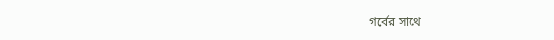গর্বের সাথে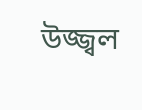উজ্জ্বল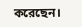করেছেন।